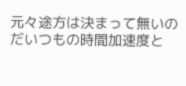元々途方は決まって無いのだいつもの時間加速度と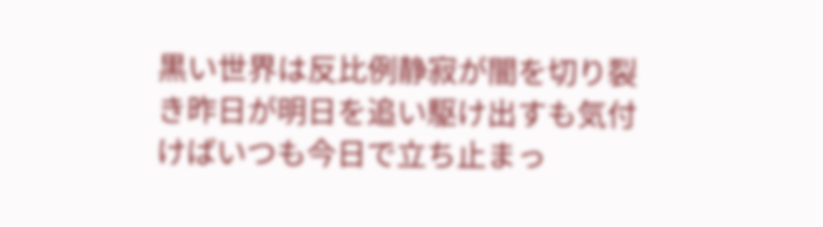黒い世界は反比例静寂が闇を切り裂き昨日が明日を追い駆け出すも気付けばいつも今日で立ち止まっ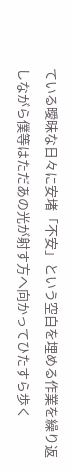ている曖昧な日々に安堵「不安」という空白を埋める作業を繰り返しながら僕等はただあの光が射す方へ向かってひたすら歩く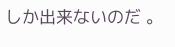しか出来ないのだ 。